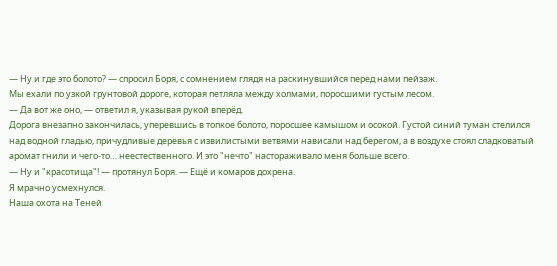— Ну и где это болото? — спросил Боря, с сомнением глядя на раскинувшийся перед нами пейзаж.
Мы ехали по узкой грунтовой дороге, которая петляла между холмами, поросшими густым лесом.
— Да вот же оно, — ответил я, указывая рукой вперёд.
Дорога внезапно закончилась, уперевшись в топкое болото, поросшее камышом и осокой. Густой синий туман стелился над водной гладью, причудливые деревья с извилистыми ветвями нависали над берегом, а в воздухе стоял сладковатый аромат гнили и чего-то… неестественного. И это "нечто" настораживало меня больше всего.
— Ну и "красотища"! — протянул Боря. — Ещё и комаров дохрена.
Я мрачно усмехнулся.
Наша охота на Теней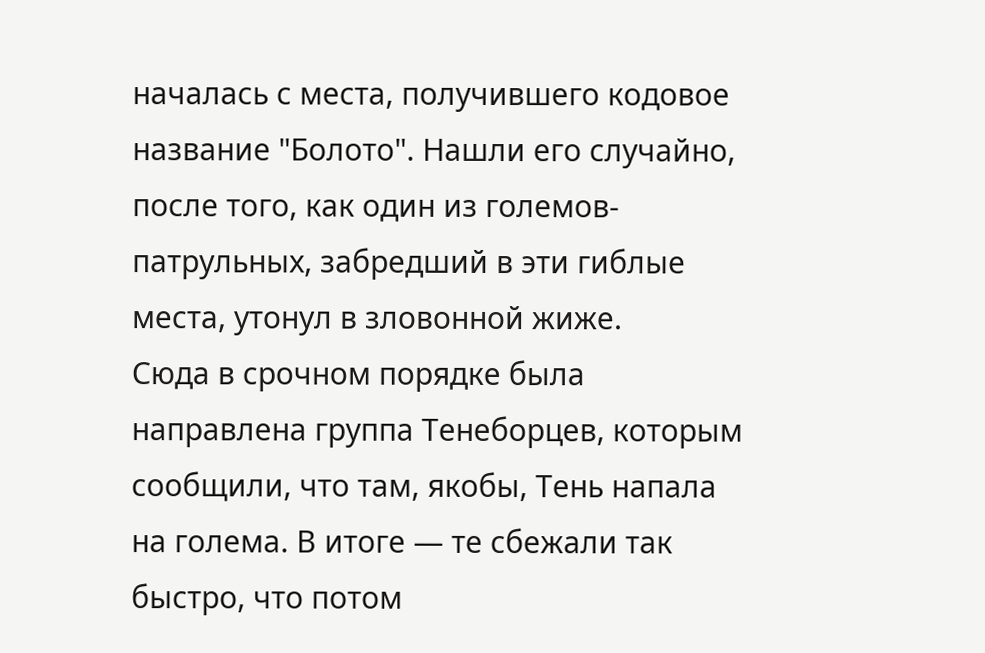началась с места, получившего кодовое название "Болото". Нашли его случайно, после того, как один из големов-патрульных, забредший в эти гиблые места, утонул в зловонной жиже.
Сюда в срочном порядке была направлена группа Тенеборцев, которым сообщили, что там, якобы, Тень напала на голема. В итоге — те сбежали так быстро, что потом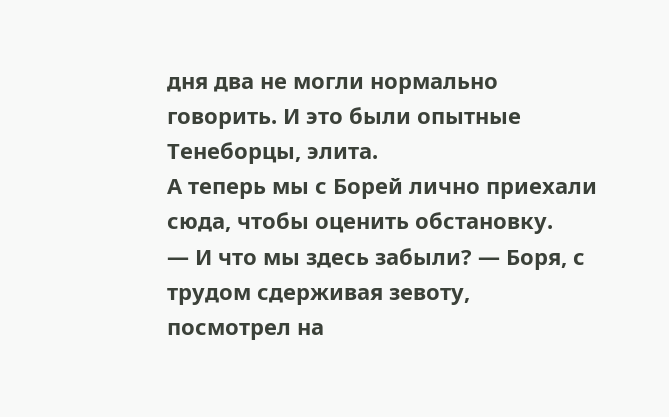дня два не могли нормально говорить. И это были опытные Тенеборцы, элита.
А теперь мы с Борей лично приехали сюда, чтобы оценить обстановку.
— И что мы здесь забыли? — Боря, с трудом сдерживая зевоту, посмотрел на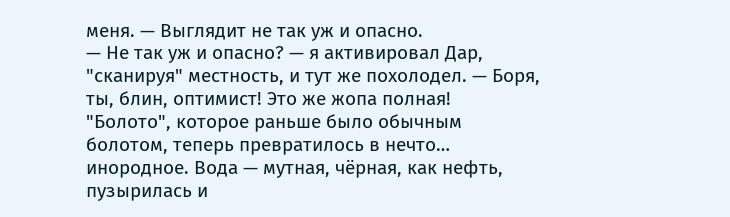меня. — Выглядит не так уж и опасно.
— Не так уж и опасно? — я активировал Дар, "сканируя" местность, и тут же похолодел. — Боря, ты, блин, оптимист! Это же жопа полная!
"Болото", которое раньше было обычным болотом, теперь превратилось в нечто… инородное. Вода — мутная, чёрная, как нефть, пузырилась и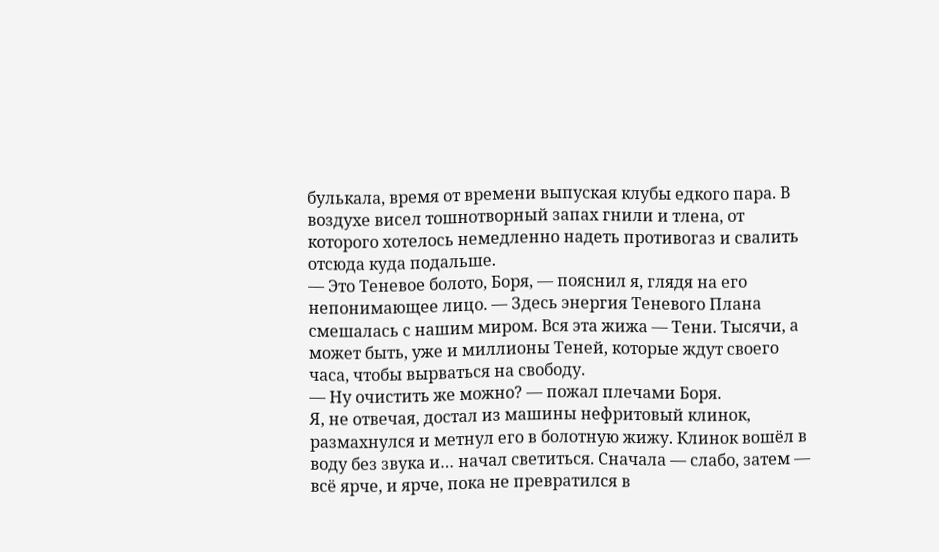булькала, время от времени выпуская клубы едкого пара. В воздухе висел тошнотворный запах гнили и тлена, от которого хотелось немедленно надеть противогаз и свалить отсюда куда подальше.
— Это Теневое болото, Боря, — пояснил я, глядя на его непонимающее лицо. — Здесь энергия Теневого Плана смешалась с нашим миром. Вся эта жижа — Тени. Тысячи, а может быть, уже и миллионы Теней, которые ждут своего часа, чтобы вырваться на свободу.
— Ну очистить же можно? — пожал плечами Боря.
Я, не отвечая, достал из машины нефритовый клинок, размахнулся и метнул его в болотную жижу. Клинок вошёл в воду без звука и… начал светиться. Сначала — слабо, затем — всё ярче, и ярче, пока не превратился в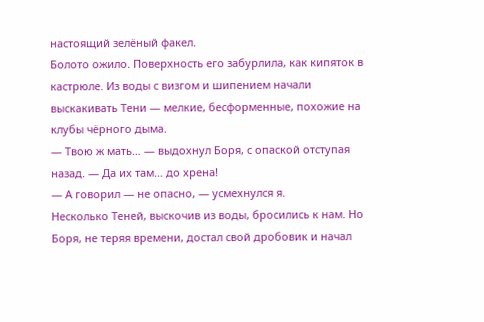настоящий зелёный факел.
Болото ожило. Поверхность его забурлила, как кипяток в кастрюле. Из воды с визгом и шипением начали выскакивать Тени — мелкие, бесформенные, похожие на клубы чёрного дыма.
— Твою ж мать… — выдохнул Боря, с опаской отступая назад. — Да их там… до хрена!
— А говорил — не опасно, — усмехнулся я.
Несколько Теней, выскочив из воды, бросились к нам. Но Боря, не теряя времени, достал свой дробовик и начал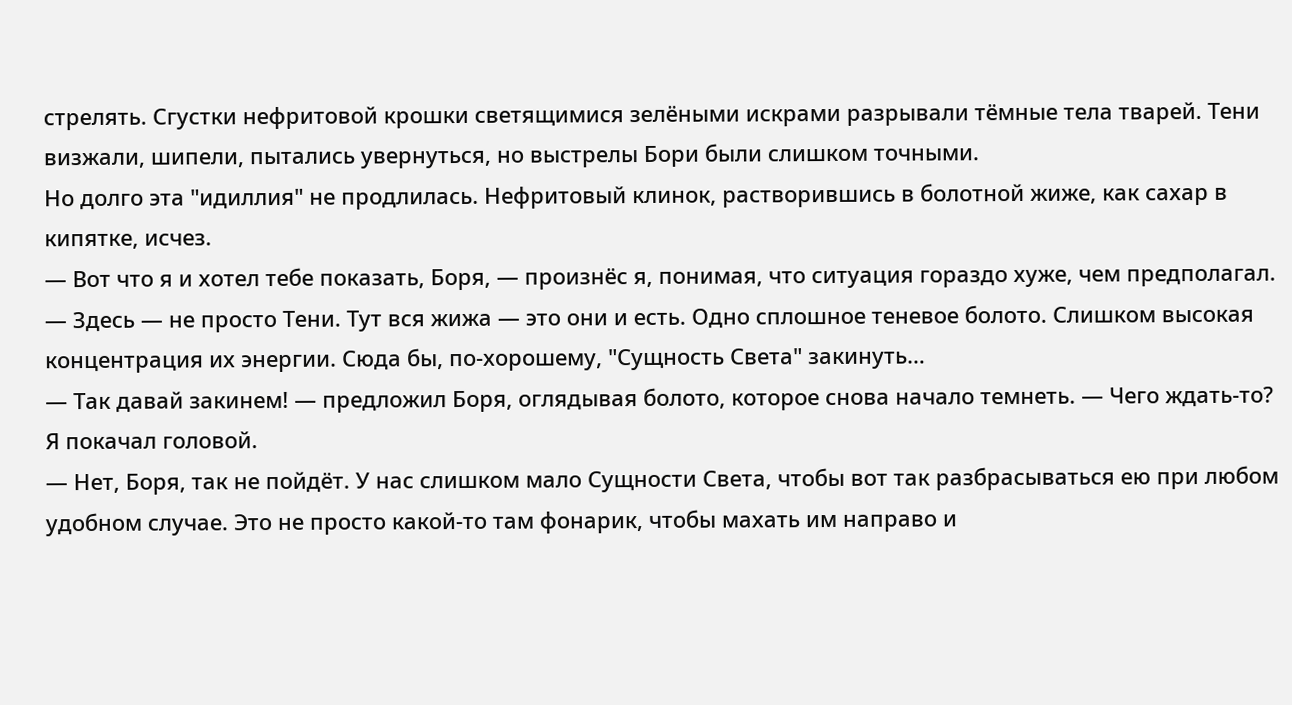стрелять. Сгустки нефритовой крошки светящимися зелёными искрами разрывали тёмные тела тварей. Тени визжали, шипели, пытались увернуться, но выстрелы Бори были слишком точными.
Но долго эта "идиллия" не продлилась. Нефритовый клинок, растворившись в болотной жиже, как сахар в кипятке, исчез.
— Вот что я и хотел тебе показать, Боря, — произнёс я, понимая, что ситуация гораздо хуже, чем предполагал. — Здесь — не просто Тени. Тут вся жижа — это они и есть. Одно сплошное теневое болото. Слишком высокая концентрация их энергии. Сюда бы, по-хорошему, "Сущность Света" закинуть…
— Так давай закинем! — предложил Боря, оглядывая болото, которое снова начало темнеть. — Чего ждать-то?
Я покачал головой.
— Нет, Боря, так не пойдёт. У нас слишком мало Сущности Света, чтобы вот так разбрасываться ею при любом удобном случае. Это не просто какой-то там фонарик, чтобы махать им направо и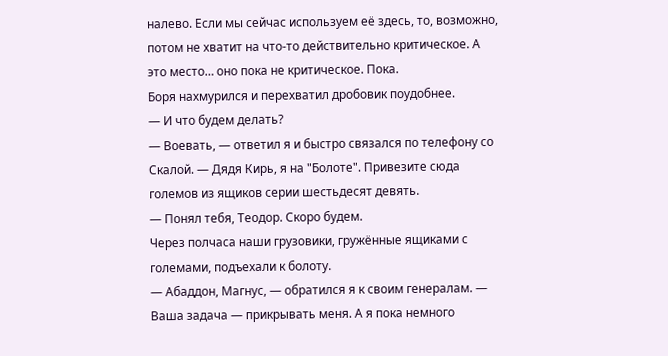налево. Если мы сейчас используем её здесь, то, возможно, потом не хватит на что-то действительно критическое. А это место… оно пока не критическое. Пока.
Боря нахмурился и перехватил дробовик поудобнее.
— И что будем делать?
— Воевать, — ответил я и быстро связался по телефону со Скалой. — Дядя Кирь, я на "Болоте". Привезите сюда големов из ящиков серии шестьдесят девять.
— Понял тебя, Теодор. Скоро будем.
Через полчаса наши грузовики, гружённые ящиками с големами, подъехали к болоту.
— Абаддон, Магнус, — обратился я к своим генералам. — Ваша задача — прикрывать меня. А я пока немного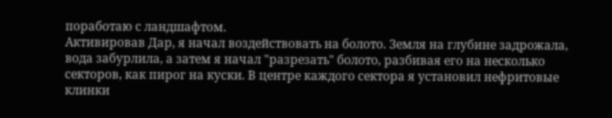поработаю с ландшафтом.
Активировав Дар, я начал воздействовать на болото. Земля на глубине задрожала, вода забурлила, а затем я начал "разрезать" болото, разбивая его на несколько секторов, как пирог на куски. В центре каждого сектора я установил нефритовые клинки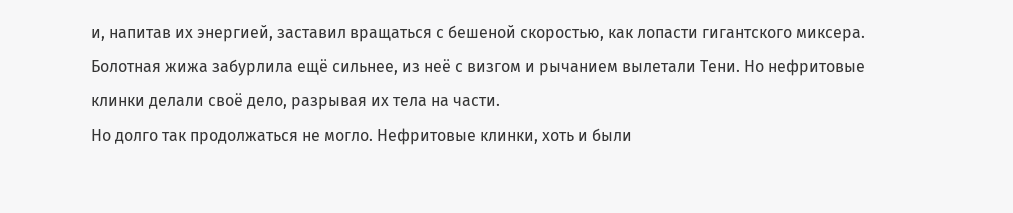и, напитав их энергией, заставил вращаться с бешеной скоростью, как лопасти гигантского миксера.
Болотная жижа забурлила ещё сильнее, из неё с визгом и рычанием вылетали Тени. Но нефритовые клинки делали своё дело, разрывая их тела на части.
Но долго так продолжаться не могло. Нефритовые клинки, хоть и были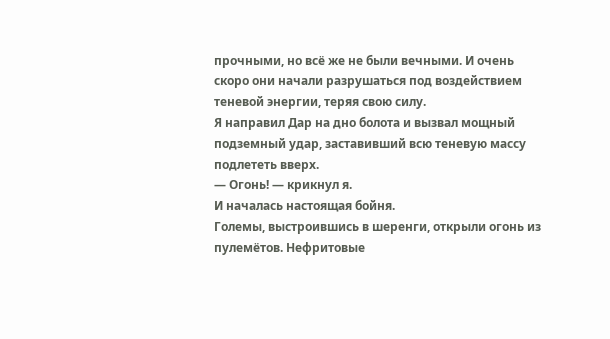прочными, но всё же не были вечными. И очень скоро они начали разрушаться под воздействием теневой энергии, теряя свою силу.
Я направил Дар на дно болота и вызвал мощный подземный удар, заставивший всю теневую массу подлететь вверх.
— Огонь! — крикнул я.
И началась настоящая бойня.
Големы, выстроившись в шеренги, открыли огонь из пулемётов. Нефритовые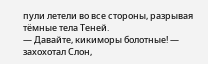пули летели во все стороны, разрывая тёмные тела Теней.
— Давайте, кикиморы болотные! — захохотал Слон,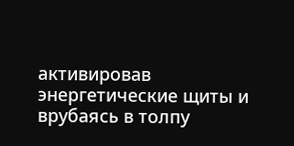активировав энергетические щиты и врубаясь в толпу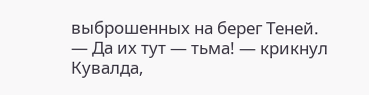выброшенных на берег Теней.
— Да их тут — тьма! — крикнул Кувалда,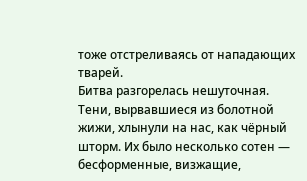тоже отстреливаясь от нападающих тварей.
Битва разгорелась нешуточная.
Тени, вырвавшиеся из болотной жижи, хлынули на нас, как чёрный шторм. Их было несколько сотен — бесформенные, визжащие,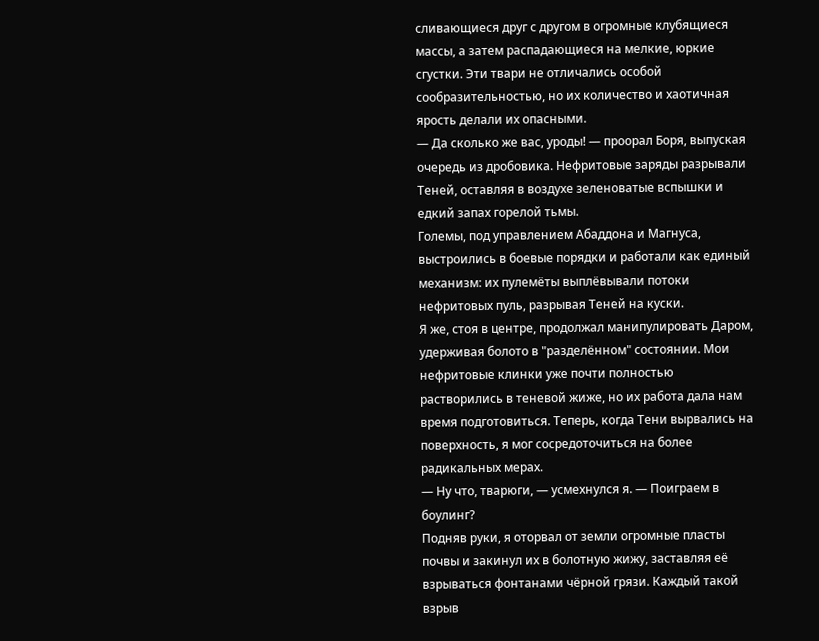сливающиеся друг с другом в огромные клубящиеся массы, а затем распадающиеся на мелкие, юркие сгустки. Эти твари не отличались особой сообразительностью, но их количество и хаотичная ярость делали их опасными.
— Да сколько же вас, уроды! — проорал Боря, выпуская очередь из дробовика. Нефритовые заряды разрывали Теней, оставляя в воздухе зеленоватые вспышки и едкий запах горелой тьмы.
Големы, под управлением Абаддона и Магнуса, выстроились в боевые порядки и работали как единый механизм: их пулемёты выплёвывали потоки нефритовых пуль, разрывая Теней на куски.
Я же, стоя в центре, продолжал манипулировать Даром, удерживая болото в "разделённом" состоянии. Мои нефритовые клинки уже почти полностью растворились в теневой жиже, но их работа дала нам время подготовиться. Теперь, когда Тени вырвались на поверхность, я мог сосредоточиться на более радикальных мерах.
— Ну что, тварюги, — усмехнулся я. — Поиграем в боулинг?
Подняв руки, я оторвал от земли огромные пласты почвы и закинул их в болотную жижу, заставляя её взрываться фонтанами чёрной грязи. Каждый такой взрыв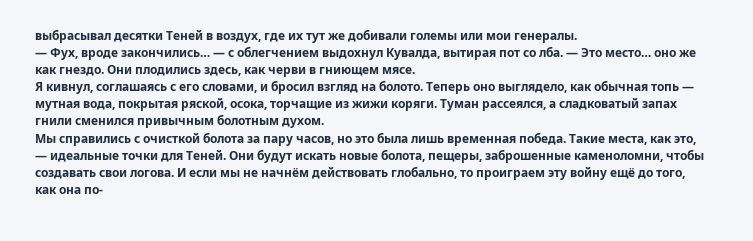выбрасывал десятки Теней в воздух, где их тут же добивали големы или мои генералы.
— Фух, вроде закончились… — с облегчением выдохнул Кувалда, вытирая пот со лба. — Это место… оно же как гнездо. Они плодились здесь, как черви в гниющем мясе.
Я кивнул, соглашаясь с его словами, и бросил взгляд на болото. Теперь оно выглядело, как обычная топь — мутная вода, покрытая ряской, осока, торчащие из жижи коряги. Туман рассеялся, а сладковатый запах гнили сменился привычным болотным духом.
Мы справились с очисткой болота за пару часов, но это была лишь временная победа. Такие места, как это, — идеальные точки для Теней. Они будут искать новые болота, пещеры, заброшенные каменоломни, чтобы создавать свои логова. И если мы не начнём действовать глобально, то проиграем эту войну ещё до того, как она по-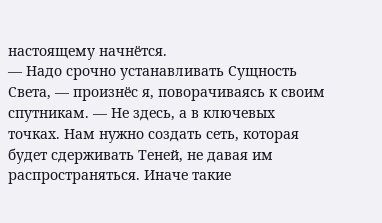настоящему начнётся.
— Надо срочно устанавливать Сущность Света, — произнёс я, поворачиваясь к своим спутникам. — Не здесь, а в ключевых точках. Нам нужно создать сеть, которая будет сдерживать Теней, не давая им распространяться. Иначе такие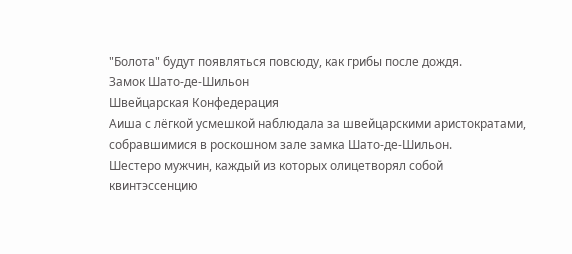"Болота" будут появляться повсюду, как грибы после дождя.
Замок Шато-де-Шильон
Швейцарская Конфедерация
Аиша с лёгкой усмешкой наблюдала за швейцарскими аристократами, собравшимися в роскошном зале замка Шато-де-Шильон.
Шестеро мужчин, каждый из которых олицетворял собой квинтэссенцию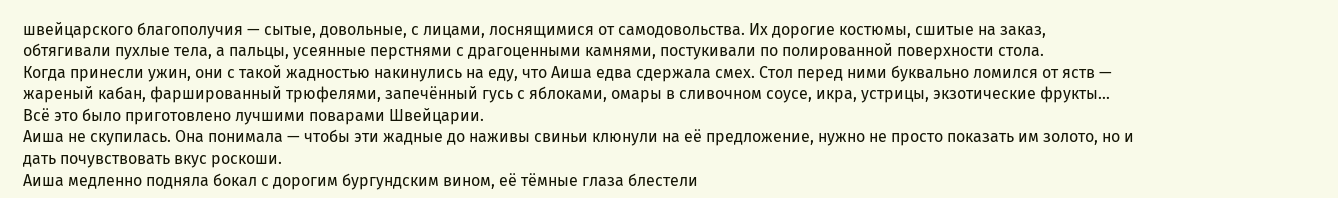швейцарского благополучия — сытые, довольные, с лицами, лоснящимися от самодовольства. Их дорогие костюмы, сшитые на заказ, обтягивали пухлые тела, а пальцы, усеянные перстнями с драгоценными камнями, постукивали по полированной поверхности стола.
Когда принесли ужин, они с такой жадностью накинулись на еду, что Аиша едва сдержала смех. Стол перед ними буквально ломился от яств — жареный кабан, фаршированный трюфелями, запечённый гусь с яблоками, омары в сливочном соусе, икра, устрицы, экзотические фрукты… Всё это было приготовлено лучшими поварами Швейцарии.
Аиша не скупилась. Она понимала — чтобы эти жадные до наживы свиньи клюнули на её предложение, нужно не просто показать им золото, но и дать почувствовать вкус роскоши.
Аиша медленно подняла бокал с дорогим бургундским вином, её тёмные глаза блестели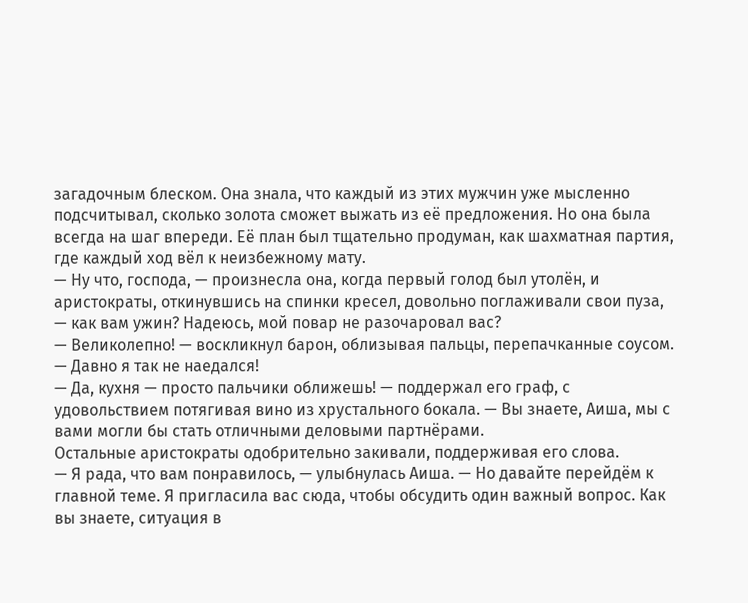загадочным блеском. Она знала, что каждый из этих мужчин уже мысленно подсчитывал, сколько золота сможет выжать из её предложения. Но она была всегда на шаг впереди. Её план был тщательно продуман, как шахматная партия, где каждый ход вёл к неизбежному мату.
— Ну что, господа, — произнесла она, когда первый голод был утолён, и аристократы, откинувшись на спинки кресел, довольно поглаживали свои пуза, — как вам ужин? Надеюсь, мой повар не разочаровал вас?
— Великолепно! — воскликнул барон, облизывая пальцы, перепачканные соусом. — Давно я так не наедался!
— Да, кухня — просто пальчики оближешь! — поддержал его граф, с удовольствием потягивая вино из хрустального бокала. — Вы знаете, Аиша, мы с вами могли бы стать отличными деловыми партнёрами.
Остальные аристократы одобрительно закивали, поддерживая его слова.
— Я рада, что вам понравилось, — улыбнулась Аиша. — Но давайте перейдём к главной теме. Я пригласила вас сюда, чтобы обсудить один важный вопрос. Как вы знаете, ситуация в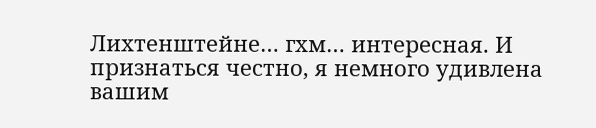Лихтенштейне… гхм… интересная. И признаться честно, я немного удивлена вашим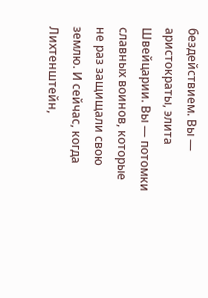бездействием. Вы — аристократы, элита Швейцарии. Вы — потомки славных воинов, которые не раз защищали свою землю. И сейчас, когда Лихтенштейн,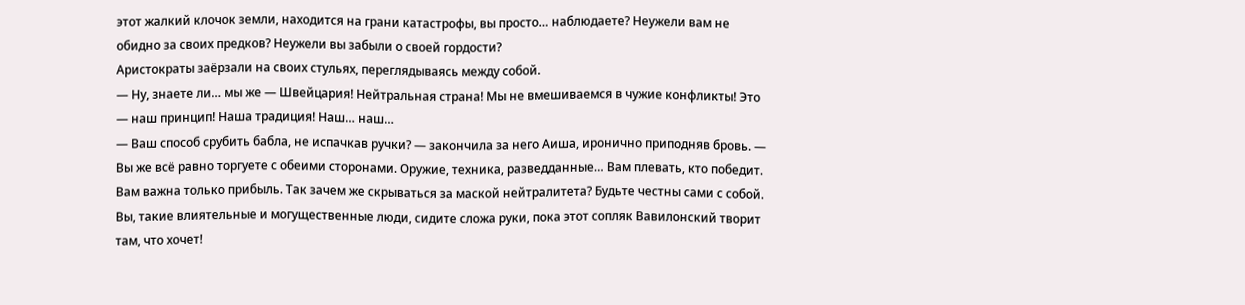этот жалкий клочок земли, находится на грани катастрофы, вы просто… наблюдаете? Неужели вам не обидно за своих предков? Неужели вы забыли о своей гордости?
Аристократы заёрзали на своих стульях, переглядываясь между собой.
— Ну, знаете ли… мы же — Швейцария! Нейтральная страна! Мы не вмешиваемся в чужие конфликты! Это — наш принцип! Наша традиция! Наш… наш…
— Ваш способ срубить бабла, не испачкав ручки? — закончила за него Аиша, иронично приподняв бровь. — Вы же всё равно торгуете с обеими сторонами. Оружие, техника, разведданные… Вам плевать, кто победит. Вам важна только прибыль. Так зачем же скрываться за маской нейтралитета? Будьте честны сами с собой. Вы, такие влиятельные и могущественные люди, сидите сложа руки, пока этот сопляк Вавилонский творит там, что хочет!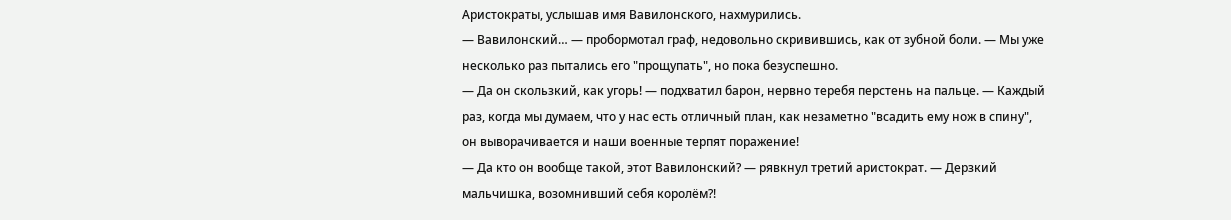Аристократы, услышав имя Вавилонского, нахмурились.
— Вавилонский… — пробормотал граф, недовольно скривившись, как от зубной боли. — Мы уже несколько раз пытались его "прощупать", но пока безуспешно.
— Да он скользкий, как угорь! — подхватил барон, нервно теребя перстень на пальце. — Каждый раз, когда мы думаем, что у нас есть отличный план, как незаметно "всадить ему нож в спину", он выворачивается и наши военные терпят поражение!
— Да кто он вообще такой, этот Вавилонский? — рявкнул третий аристократ. — Дерзкий мальчишка, возомнивший себя королём?!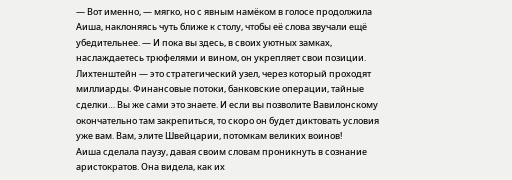— Вот именно, — мягко, но с явным намёком в голосе продолжила Аиша, наклоняясь чуть ближе к столу, чтобы её слова звучали ещё убедительнее. — И пока вы здесь, в своих уютных замках, наслаждаетесь трюфелями и вином, он укрепляет свои позиции. Лихтенштейн — это стратегический узел, через который проходят миллиарды. Финансовые потоки, банковские операции, тайные сделки… Вы же сами это знаете. И если вы позволите Вавилонскому окончательно там закрепиться, то скоро он будет диктовать условия уже вам. Вам, элите Швейцарии, потомкам великих воинов!
Аиша сделала паузу, давая своим словам проникнуть в сознание аристократов. Она видела, как их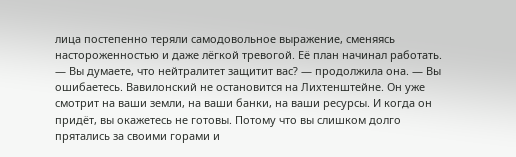лица постепенно теряли самодовольное выражение, сменяясь настороженностью и даже лёгкой тревогой. Её план начинал работать.
— Вы думаете, что нейтралитет защитит вас? — продолжила она. — Вы ошибаетесь. Вавилонский не остановится на Лихтенштейне. Он уже смотрит на ваши земли, на ваши банки, на ваши ресурсы. И когда он придёт, вы окажетесь не готовы. Потому что вы слишком долго прятались за своими горами и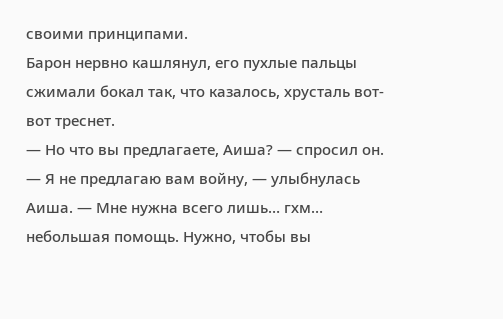своими принципами.
Барон нервно кашлянул, его пухлые пальцы сжимали бокал так, что казалось, хрусталь вот-вот треснет.
— Но что вы предлагаете, Аиша? — спросил он.
— Я не предлагаю вам войну, — улыбнулась Аиша. — Мне нужна всего лишь… гхм… небольшая помощь. Нужно, чтобы вы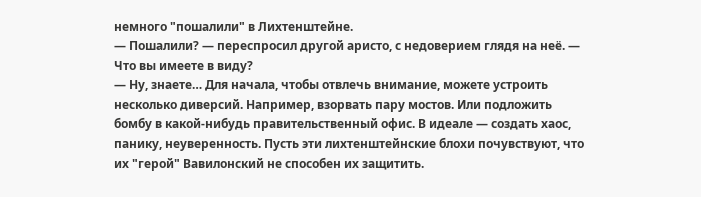немного "пошалили" в Лихтенштейне.
— Пошалили? — переспросил другой аристо, с недоверием глядя на неё. — Что вы имеете в виду?
— Ну, знаете… Для начала, чтобы отвлечь внимание, можете устроить несколько диверсий. Например, взорвать пару мостов. Или подложить бомбу в какой-нибудь правительственный офис. В идеале — создать хаос, панику, неуверенность. Пусть эти лихтенштейнские блохи почувствуют, что их "герой" Вавилонский не способен их защитить.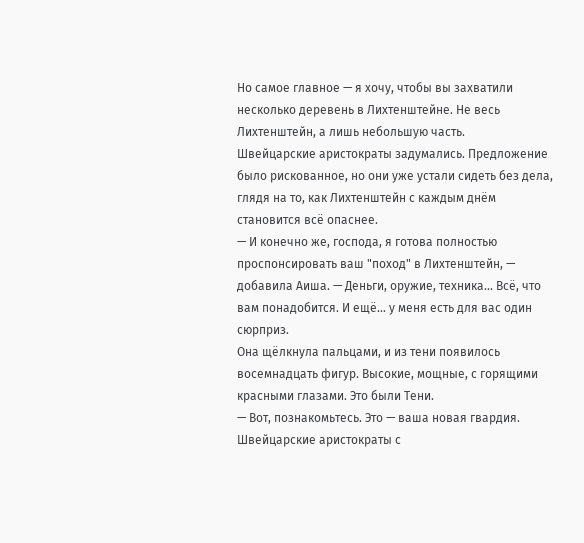Но самое главное — я хочу, чтобы вы захватили несколько деревень в Лихтенштейне. Не весь Лихтенштейн, а лишь небольшую часть.
Швейцарские аристократы задумались. Предложение было рискованное, но они уже устали сидеть без дела, глядя на то, как Лихтенштейн с каждым днём становится всё опаснее.
— И конечно же, господа, я готова полностью проспонсировать ваш "поход" в Лихтенштейн, — добавила Аиша. — Деньги, оружие, техника… Всё, что вам понадобится. И ещё… у меня есть для вас один сюрприз.
Она щёлкнула пальцами, и из тени появилось восемнадцать фигур. Высокие, мощные, с горящими красными глазами. Это были Тени.
— Вот, познакомьтесь. Это — ваша новая гвардия.
Швейцарские аристократы с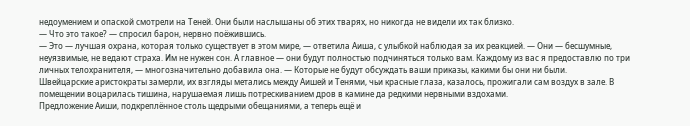недоумением и опаской смотрели на Теней. Они были наслышаны об этих тварях, но никогда не видели их так близко.
— Что это такое? — спросил барон, нервно поёжившись.
— Это — лучшая охрана, которая только существует в этом мире, — ответила Аиша, с улыбкой наблюдая за их реакцией. — Они — бесшумные, неуязвимые, не ведают страха. Им не нужен сон. А главное — они будут полностью подчиняться только вам. Каждому из вас я предоставлю по три личных телохранителя, — многозначительно добавила она. — Которые не будут обсуждать ваши приказы, какими бы они ни были.
Швейцарские аристократы замерли, их взгляды метались между Аишей и Тенями, чьи красные глаза, казалось, прожигали сам воздух в зале. В помещении воцарилась тишина, нарушаемая лишь потрескиванием дров в камине да редкими нервными вздохами.
Предложение Аиши, подкреплённое столь щедрыми обещаниями, а теперь ещё и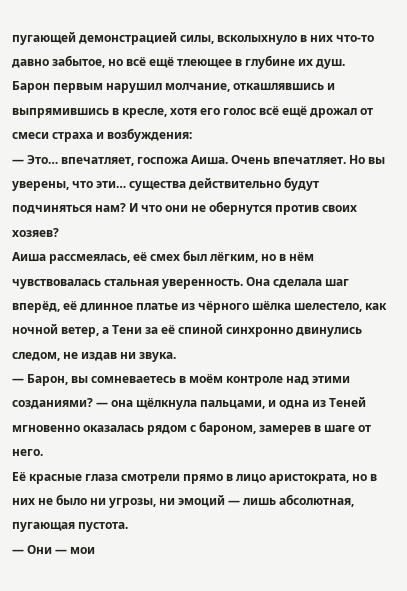пугающей демонстрацией силы, всколыхнуло в них что-то давно забытое, но всё ещё тлеющее в глубине их душ.
Барон первым нарушил молчание, откашлявшись и выпрямившись в кресле, хотя его голос всё ещё дрожал от смеси страха и возбуждения:
— Это… впечатляет, госпожа Аиша. Очень впечатляет. Но вы уверены, что эти… существа действительно будут подчиняться нам? И что они не обернутся против своих хозяев?
Аиша рассмеялась, её смех был лёгким, но в нём чувствовалась стальная уверенность. Она сделала шаг вперёд, её длинное платье из чёрного шёлка шелестело, как ночной ветер, а Тени за её спиной синхронно двинулись следом, не издав ни звука.
— Барон, вы сомневаетесь в моём контроле над этими созданиями? — она щёлкнула пальцами, и одна из Теней мгновенно оказалась рядом с бароном, замерев в шаге от него.
Её красные глаза смотрели прямо в лицо аристократа, но в них не было ни угрозы, ни эмоций — лишь абсолютная, пугающая пустота.
— Они — мои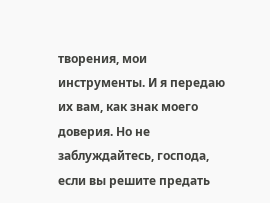творения, мои инструменты. И я передаю их вам, как знак моего доверия. Но не заблуждайтесь, господа, если вы решите предать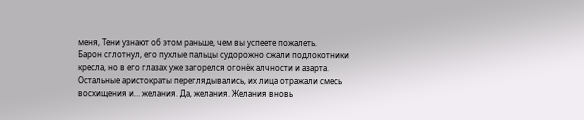меня, Тени узнают об этом раньше, чем вы успеете пожалеть.
Барон сглотнул, его пухлые пальцы судорожно сжали подлокотники кресла, но в его глазах уже загорелся огонёк алчности и азарта.
Остальные аристократы переглядывались, их лица отражали смесь восхищения и… желания. Да, желания. Желания вновь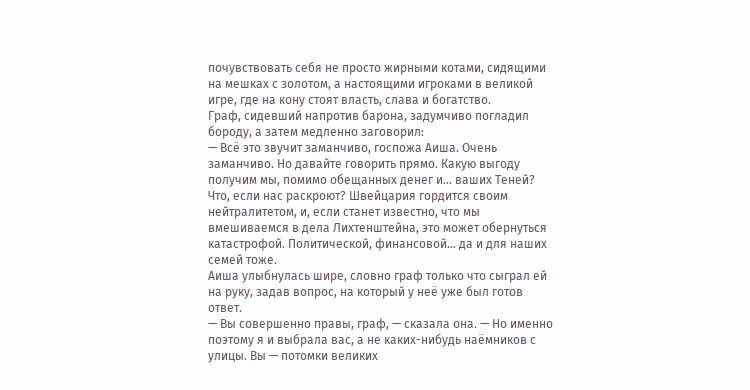почувствовать себя не просто жирными котами, сидящими на мешках с золотом, а настоящими игроками в великой игре, где на кону стоят власть, слава и богатство.
Граф, сидевший напротив барона, задумчиво погладил бороду, а затем медленно заговорил:
— Всё это звучит заманчиво, госпожа Аиша. Очень заманчиво. Но давайте говорить прямо. Какую выгоду получим мы, помимо обещанных денег и… ваших Теней? Что, если нас раскроют? Швейцария гордится своим нейтралитетом, и, если станет известно, что мы вмешиваемся в дела Лихтенштейна, это может обернуться катастрофой. Политической, финансовой… да и для наших семей тоже.
Аиша улыбнулась шире, словно граф только что сыграл ей на руку, задав вопрос, на который у неё уже был готов ответ.
— Вы совершенно правы, граф, — сказала она. — Но именно поэтому я и выбрала вас, а не каких-нибудь наёмников с улицы. Вы — потомки великих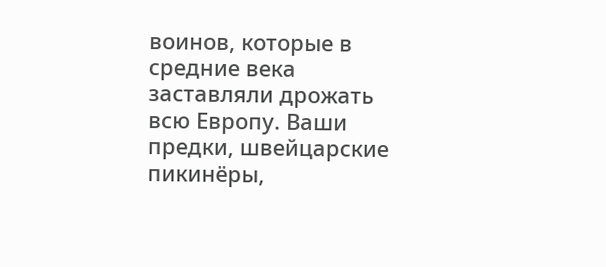воинов, которые в средние века заставляли дрожать всю Европу. Ваши предки, швейцарские пикинёры,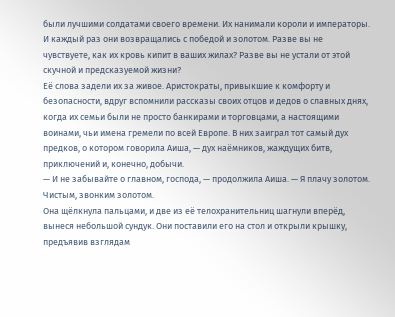были лучшими солдатами своего времени. Их нанимали короли и императоры. И каждый раз они возвращались с победой и золотом. Разве вы не чувствуете, как их кровь кипит в ваших жилах? Разве вы не устали от этой скучной и предсказуемой жизни?
Её слова задели их за живое. Аристократы, привыкшие к комфорту и безопасности, вдруг вспомнили рассказы своих отцов и дедов о славных днях, когда их семьи были не просто банкирами и торговцами, а настоящими воинами, чьи имена гремели по всей Европе. В них заиграл тот самый дух предков, о котором говорила Аиша, — дух наёмников, жаждущих битв, приключений и, конечно, добычи.
— И не забывайте о главном, господа, — продолжила Аиша. — Я плачу золотом. Чистым, звонким золотом.
Она щёлкнула пальцами, и две из её телохранительниц шагнули вперёд, вынеся небольшой сундук. Они поставили его на стол и открыли крышку, предъявив взглядам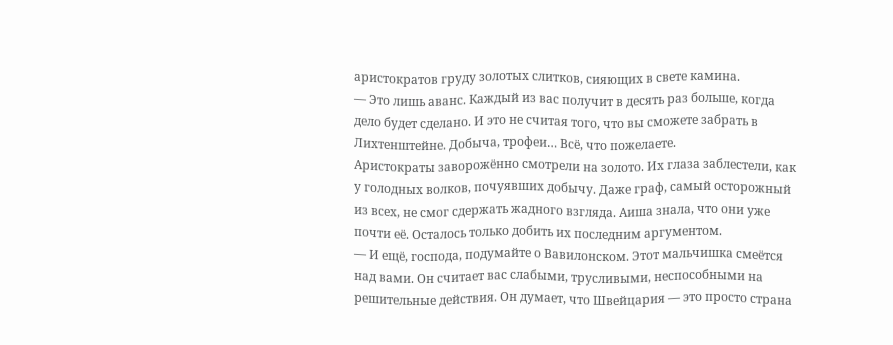аристократов груду золотых слитков, сияющих в свете камина.
— Это лишь аванс. Каждый из вас получит в десять раз больше, когда дело будет сделано. И это не считая того, что вы сможете забрать в Лихтенштейне. Добыча, трофеи… Всё, что пожелаете.
Аристократы заворожённо смотрели на золото. Их глаза заблестели, как у голодных волков, почуявших добычу. Даже граф, самый осторожный из всех, не смог сдержать жадного взгляда. Аиша знала, что они уже почти её. Осталось только добить их последним аргументом.
— И ещё, господа, подумайте о Вавилонском. Этот мальчишка смеётся над вами. Он считает вас слабыми, трусливыми, неспособными на решительные действия. Он думает, что Швейцария — это просто страна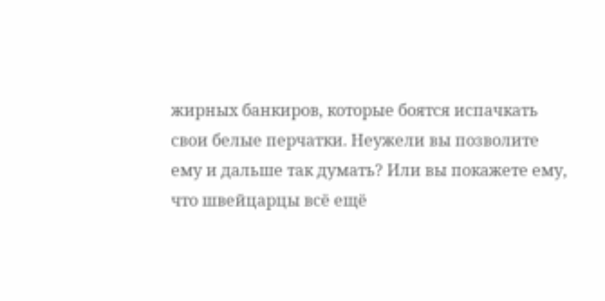жирных банкиров, которые боятся испачкать свои белые перчатки. Неужели вы позволите ему и дальше так думать? Или вы покажете ему, что швейцарцы всё ещё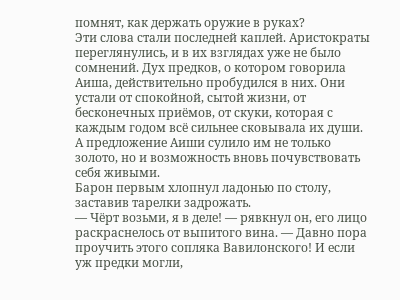помнят, как держать оружие в руках?
Эти слова стали последней каплей. Аристократы переглянулись, и в их взглядах уже не было сомнений. Дух предков, о котором говорила Аиша, действительно пробудился в них. Они устали от спокойной, сытой жизни, от бесконечных приёмов, от скуки, которая с каждым годом всё сильнее сковывала их души. А предложение Аиши сулило им не только золото, но и возможность вновь почувствовать себя живыми.
Барон первым хлопнул ладонью по столу, заставив тарелки задрожать.
— Чёрт возьми, я в деле! — рявкнул он, его лицо раскраснелось от выпитого вина. — Давно пора проучить этого сопляка Вавилонского! И если уж предки могли,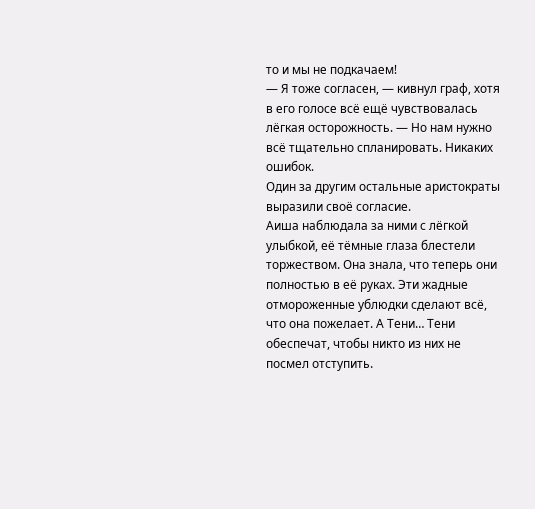то и мы не подкачаем!
— Я тоже согласен, — кивнул граф, хотя в его голосе всё ещё чувствовалась лёгкая осторожность. — Но нам нужно всё тщательно спланировать. Никаких ошибок.
Один за другим остальные аристократы выразили своё согласие.
Аиша наблюдала за ними с лёгкой улыбкой, её тёмные глаза блестели торжеством. Она знала, что теперь они полностью в её руках. Эти жадные отмороженные ублюдки сделают всё, что она пожелает. А Тени… Тени обеспечат, чтобы никто из них не посмел отступить.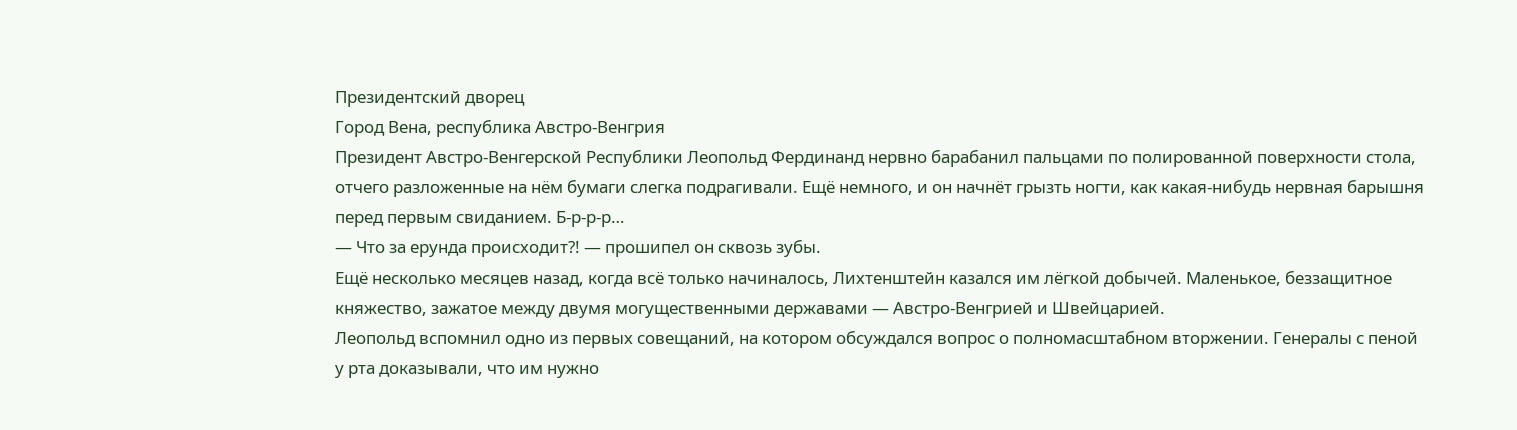Президентский дворец
Город Вена, республика Австро-Венгрия
Президент Австро-Венгерской Республики Леопольд Фердинанд нервно барабанил пальцами по полированной поверхности стола, отчего разложенные на нём бумаги слегка подрагивали. Ещё немного, и он начнёт грызть ногти, как какая-нибудь нервная барышня перед первым свиданием. Б-р-р-р…
— Что за ерунда происходит?! — прошипел он сквозь зубы.
Ещё несколько месяцев назад, когда всё только начиналось, Лихтенштейн казался им лёгкой добычей. Маленькое, беззащитное княжество, зажатое между двумя могущественными державами — Австро-Венгрией и Швейцарией.
Леопольд вспомнил одно из первых совещаний, на котором обсуждался вопрос о полномасштабном вторжении. Генералы с пеной у рта доказывали, что им нужно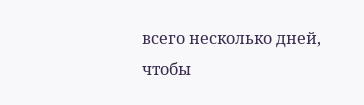всего несколько дней, чтобы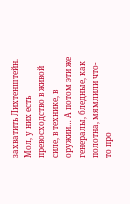захватить Лихтенштейн. Мол, у них есть превосходство в живой силе, в технике, в оружии… А потом эти же генералы, бледные, как полотна, мямлили что-то про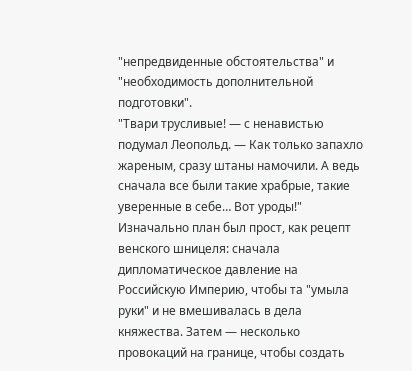"непредвиденные обстоятельства" и "необходимость дополнительной подготовки".
"Твари трусливые! — с ненавистью подумал Леопольд. — Как только запахло жареным, сразу штаны намочили. А ведь сначала все были такие храбрые, такие уверенные в себе… Вот уроды!"
Изначально план был прост, как рецепт венского шницеля: сначала дипломатическое давление на Российскую Империю, чтобы та "умыла руки" и не вмешивалась в дела княжества. Затем — несколько провокаций на границе, чтобы создать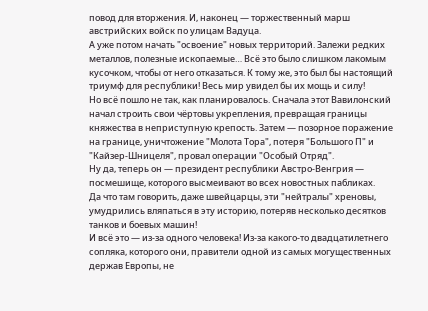повод для вторжения. И, наконец — торжественный марш австрийских войск по улицам Вадуца.
А уже потом начать "освоение" новых территорий. Залежи редких металлов, полезные ископаемые… Всё это было слишком лакомым кусочком, чтобы от него отказаться. К тому же, это был бы настоящий триумф для республики! Весь мир увидел бы их мощь и силу!
Но всё пошло не так, как планировалось. Сначала этот Вавилонский начал строить свои чёртовы укрепления, превращая границы княжества в неприступную крепость. Затем — позорное поражение на границе, уничтожение "Молота Тора", потеря "Большого П" и "Кайзер-Шницеля", провал операции "Особый Отряд".
Ну да, теперь он — президент республики Австро-Венгрия — посмешище, которого высмеивают во всех новостных пабликах.
Да что там говорить, даже швейцарцы, эти "нейтралы" хреновы, умудрились вляпаться в эту историю, потеряв несколько десятков танков и боевых машин!
И всё это — из-за одного человека! Из-за какого-то двадцатилетнего сопляка, которого они, правители одной из самых могущественных держав Европы, не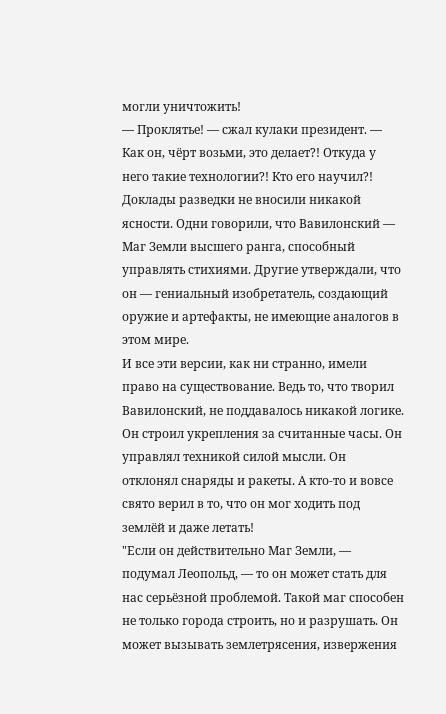могли уничтожить!
— Проклятье! — сжал кулаки президент. — Как он, чёрт возьми, это делает?! Откуда у него такие технологии?! Кто его научил?!
Доклады разведки не вносили никакой ясности. Одни говорили, что Вавилонский — Маг Земли высшего ранга, способный управлять стихиями. Другие утверждали, что он — гениальный изобретатель, создающий оружие и артефакты, не имеющие аналогов в этом мире.
И все эти версии, как ни странно, имели право на существование. Ведь то, что творил Вавилонский, не поддавалось никакой логике. Он строил укрепления за считанные часы. Он управлял техникой силой мысли. Он отклонял снаряды и ракеты. А кто-то и вовсе свято верил в то, что он мог ходить под землёй и даже летать!
"Если он действительно Маг Земли, — подумал Леопольд, — то он может стать для нас серьёзной проблемой. Такой маг способен не только города строить, но и разрушать. Он может вызывать землетрясения, извержения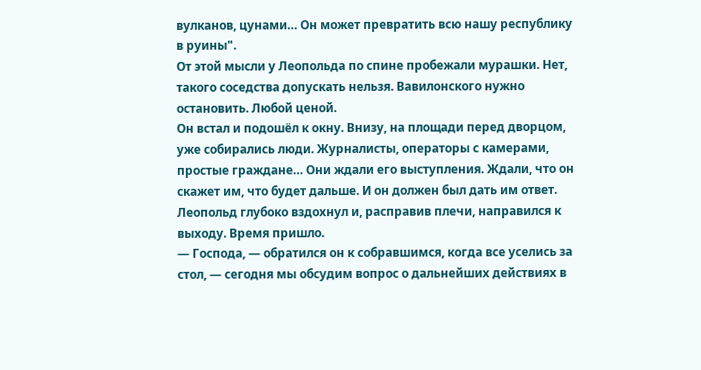вулканов, цунами… Он может превратить всю нашу республику в руины".
От этой мысли у Леопольда по спине пробежали мурашки. Нет, такого соседства допускать нельзя. Вавилонского нужно остановить. Любой ценой.
Он встал и подошёл к окну. Внизу, на площади перед дворцом, уже собирались люди. Журналисты, операторы с камерами, простые граждане… Они ждали его выступления. Ждали, что он скажет им, что будет дальше. И он должен был дать им ответ.
Леопольд глубоко вздохнул и, расправив плечи, направился к выходу. Время пришло.
— Господа, — обратился он к собравшимся, когда все уселись за стол, — сегодня мы обсудим вопрос о дальнейших действиях в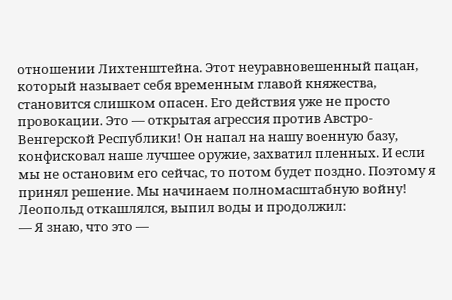отношении Лихтенштейна. Этот неуравновешенный пацан, который называет себя временным главой княжества, становится слишком опасен. Его действия уже не просто провокации. Это — открытая агрессия против Австро-Венгерской Республики! Он напал на нашу военную базу, конфисковал наше лучшее оружие, захватил пленных. И если мы не остановим его сейчас, то потом будет поздно. Поэтому я принял решение. Мы начинаем полномасштабную войну!
Леопольд откашлялся, выпил воды и продолжил:
— Я знаю, что это —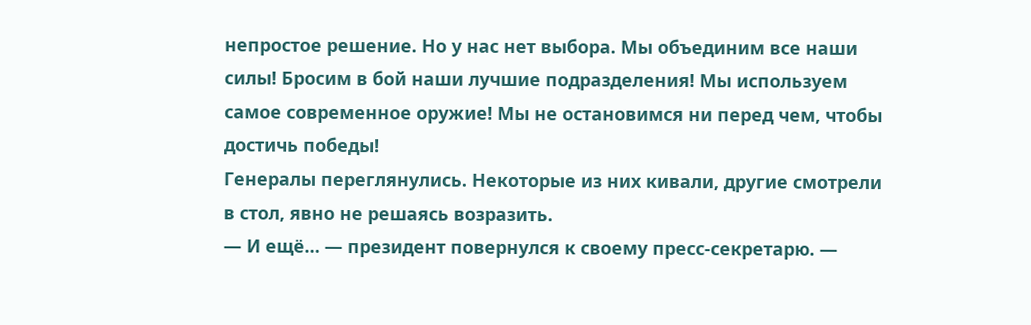непростое решение. Но у нас нет выбора. Мы объединим все наши силы! Бросим в бой наши лучшие подразделения! Мы используем самое современное оружие! Мы не остановимся ни перед чем, чтобы достичь победы!
Генералы переглянулись. Некоторые из них кивали, другие смотрели в стол, явно не решаясь возразить.
— И ещё… — президент повернулся к своему пресс-секретарю. —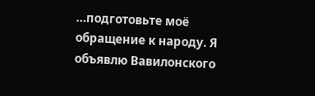…подготовьте моё обращение к народу. Я объявлю Вавилонского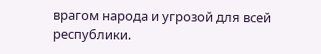врагом народа и угрозой для всей республики.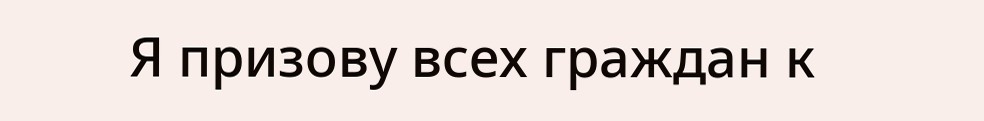Я призову всех граждан к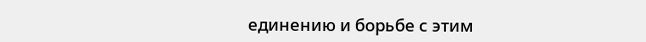единению и борьбе с этим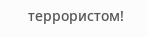террористом!